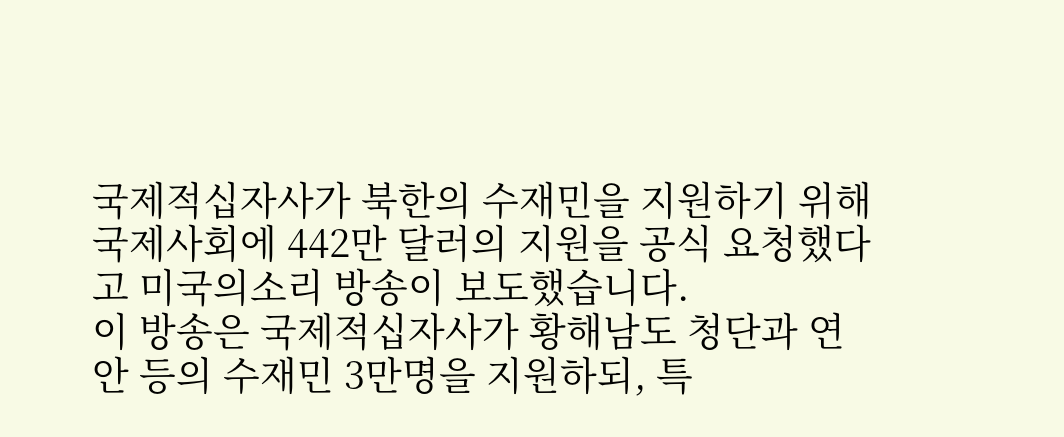국제적십자사가 북한의 수재민을 지원하기 위해 국제사회에 442만 달러의 지원을 공식 요청했다고 미국의소리 방송이 보도했습니다.
이 방송은 국제적십자사가 황해남도 청단과 연안 등의 수재민 3만명을 지원하되, 특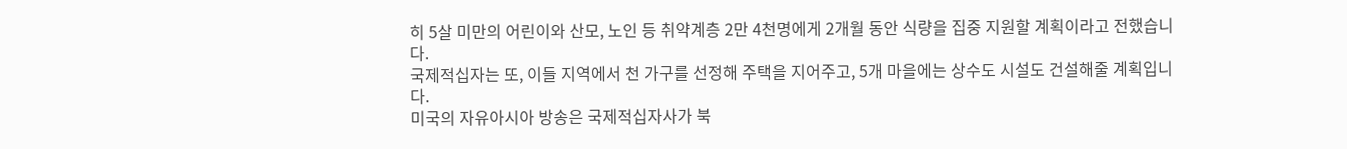히 5살 미만의 어린이와 산모, 노인 등 취약계층 2만 4천명에게 2개월 동안 식량을 집중 지원할 계획이라고 전했습니다.
국제적십자는 또, 이들 지역에서 천 가구를 선정해 주택을 지어주고, 5개 마을에는 상수도 시설도 건설해줄 계획입니다.
미국의 자유아시아 방송은 국제적십자사가 북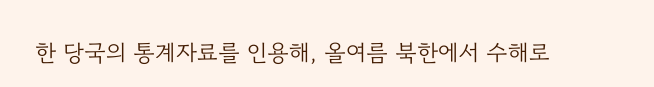한 당국의 통계자료를 인용해, 올여름 북한에서 수해로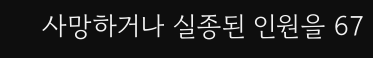사망하거나 실종된 인원을 67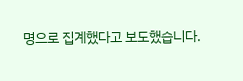명으로 집계했다고 보도했습니다.